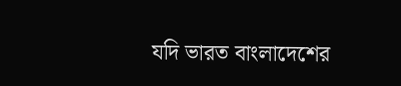যদি ভারত বাংলাদেশের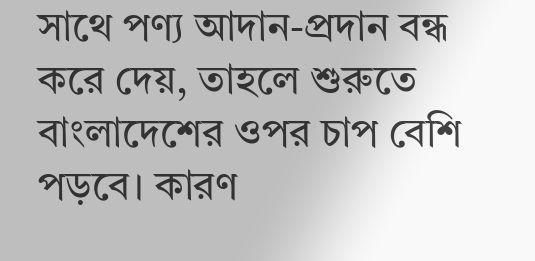সাথে পণ্য আদান-প্রদান বন্ধ করে দেয়, তাহলে শুরুতে বাংলাদেশের ওপর চাপ বেশি পড়বে। কারণ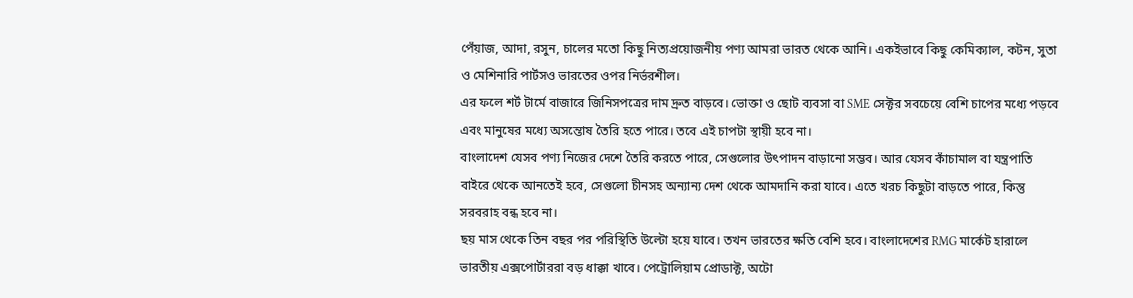পেঁয়াজ, আদা, রসুন, চালের মতো কিছু নিত্যপ্রয়োজনীয় পণ্য আমরা ভারত থেকে আনি। একইভাবে কিছু কেমিক্যাল, কটন, সুতা ও মেশিনারি পার্টসও ভারতের ওপর নির্ভরশীল।
এর ফলে শর্ট টার্মে বাজারে জিনিসপত্রের দাম দ্রুত বাড়বে। ভোক্তা ও ছোট ব্যবসা বা SME সেক্টর সবচেয়ে বেশি চাপের মধ্যে পড়বে এবং মানুষের মধ্যে অসন্তোষ তৈরি হতে পারে। তবে এই চাপটা স্থায়ী হবে না।
বাংলাদেশ যেসব পণ্য নিজের দেশে তৈরি করতে পারে, সেগুলোর উৎপাদন বাড়ানো সম্ভব। আর যেসব কাঁচামাল বা যন্ত্রপাতি বাইরে থেকে আনতেই হবে, সেগুলো চীনসহ অন্যান্য দেশ থেকে আমদানি করা যাবে। এতে খরচ কিছুটা বাড়তে পারে, কিন্তু সরবরাহ বন্ধ হবে না।
ছয় মাস থেকে তিন বছর পর পরিস্থিতি উল্টো হয়ে যাবে। তখন ভারতের ক্ষতি বেশি হবে। বাংলাদেশের RMG মার্কেট হারালে ভারতীয় এক্সপোর্টাররা বড় ধাক্কা খাবে। পেট্রোলিয়াম প্রোডাক্ট, অটো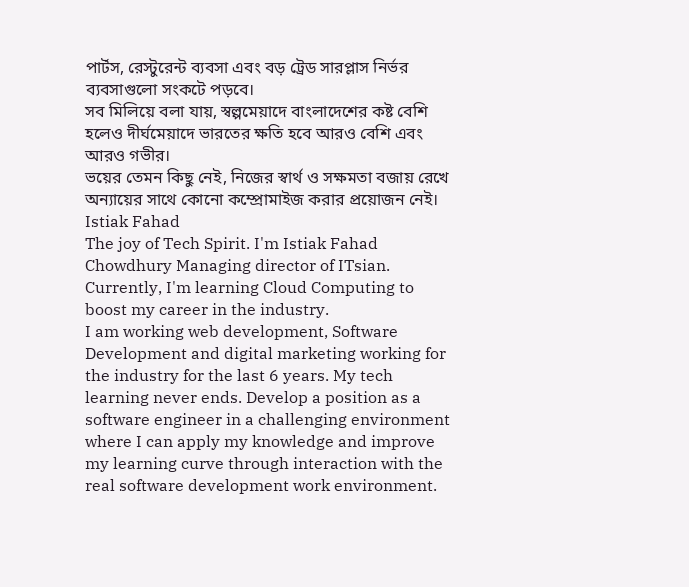পার্টস, রেস্টুরেন্ট ব্যবসা এবং বড় ট্রেড সারপ্লাস নির্ভর ব্যবসাগুলো সংকটে পড়বে।
সব মিলিয়ে বলা যায়, স্বল্পমেয়াদে বাংলাদেশের কষ্ট বেশি হলেও দীর্ঘমেয়াদে ভারতের ক্ষতি হবে আরও বেশি এবং আরও গভীর।
ভয়ের তেমন কিছু নেই, নিজের স্বার্থ ও সক্ষমতা বজায় রেখে অন্যায়ের সাথে কোনো কম্প্রোমাইজ করার প্রয়োজন নেই।
Istiak Fahad
The joy of Tech Spirit. I'm Istiak Fahad Chowdhury Managing director of ITsian. Currently, I'm learning Cloud Computing to boost my career in the industry.
I am working web development, Software Development and digital marketing working for the industry for the last 6 years. My tech learning never ends. Develop a position as a software engineer in a challenging environment where I can apply my knowledge and improve my learning curve through interaction with the real software development work environment.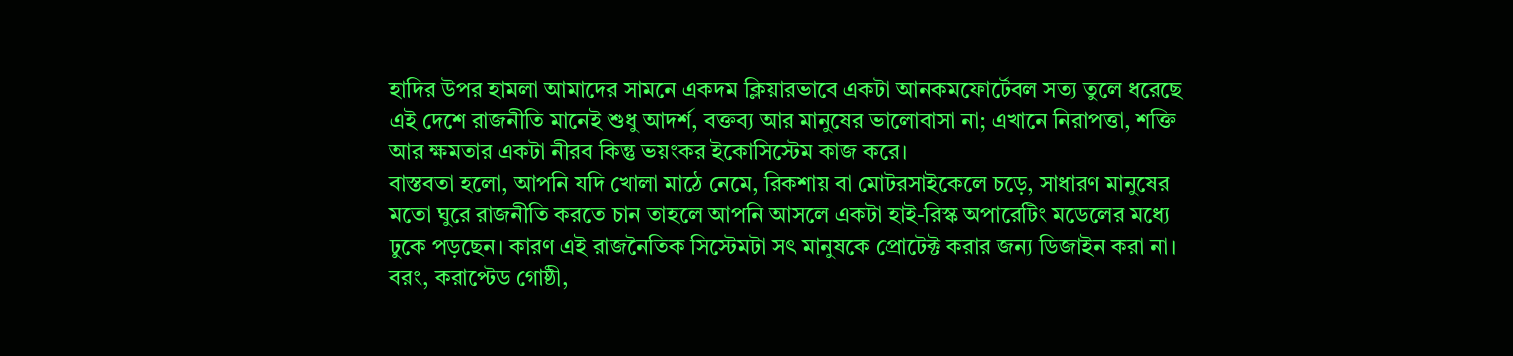হাদির উপর হামলা আমাদের সামনে একদম ক্লিয়ারভাবে একটা আনকমফোর্টেবল সত্য তুলে ধরেছে এই দেশে রাজনীতি মানেই শুধু আদর্শ, বক্তব্য আর মানুষের ভালোবাসা না; এখানে নিরাপত্তা, শক্তি আর ক্ষমতার একটা নীরব কিন্তু ভয়ংকর ইকোসিস্টেম কাজ করে।
বাস্তবতা হলো, আপনি যদি খোলা মাঠে নেমে, রিকশায় বা মোটরসাইকেলে চড়ে, সাধারণ মানুষের মতো ঘুরে রাজনীতি করতে চান তাহলে আপনি আসলে একটা হাই-রিস্ক অপারেটিং মডেলের মধ্যে ঢুকে পড়ছেন। কারণ এই রাজনৈতিক সিস্টেমটা সৎ মানুষকে প্রোটেক্ট করার জন্য ডিজাইন করা না। বরং, করাপ্টেড গোষ্ঠী,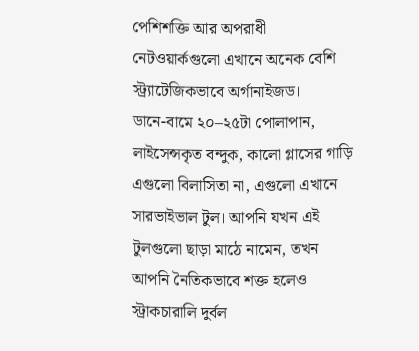পেশিশক্তি আর অপরাধী নেটওয়ার্কগুলো এখানে অনেক বেশি স্ট্র্যাটেজিকভাবে অর্গানাইজড।
ডানে-বামে ২০–২৫টা পোলাপান, লাইসেন্সকৃত বন্দুক, কালো গ্লাসের গাড়ি এগুলো বিলাসিতা না, এগুলো এখানে সারভাইভাল টুল। আপনি যখন এই টুলগুলো ছাড়া মাঠে নামেন, তখন আপনি নৈতিকভাবে শক্ত হলেও স্ট্রাকচারালি দুর্বল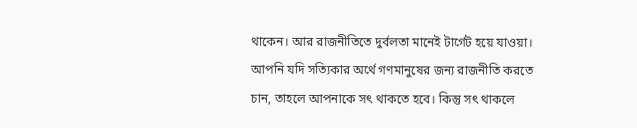থাকেন। আর রাজনীতিতে দুর্বলতা মানেই টার্গেট হয়ে যাওয়া।
আপনি যদি সত্যিকার অর্থে গণমানুষের জন্য রাজনীতি করতে চান, তাহলে আপনাকে সৎ থাকতে হবে। কিন্তু সৎ থাকলে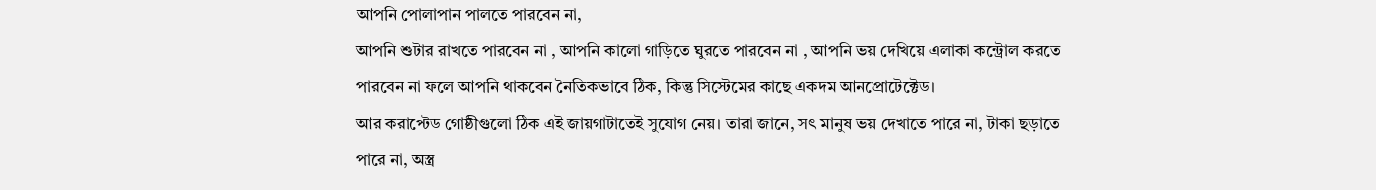আপনি পোলাপান পালতে পারবেন না,
আপনি শুটার রাখতে পারবেন না , আপনি কালো গাড়িতে ঘুরতে পারবেন না , আপনি ভয় দেখিয়ে এলাকা কন্ট্রোল করতে পারবেন না ফলে আপনি থাকবেন নৈতিকভাবে ঠিক, কিন্তু সিস্টেমের কাছে একদম আনপ্রোটেক্টেড।
আর করাপ্টেড গোষ্ঠীগুলো ঠিক এই জায়গাটাতেই সুযোগ নেয়। তারা জানে, সৎ মানুষ ভয় দেখাতে পারে না, টাকা ছড়াতে পারে না, অস্ত্র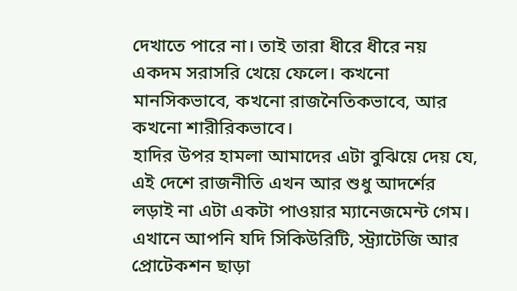দেখাতে পারে না। তাই তারা ধীরে ধীরে নয় একদম সরাসরি খেয়ে ফেলে। কখনো মানসিকভাবে, কখনো রাজনৈতিকভাবে, আর কখনো শারীরিকভাবে।
হাদির উপর হামলা আমাদের এটা বুঝিয়ে দেয় যে, এই দেশে রাজনীতি এখন আর শুধু আদর্শের লড়াই না এটা একটা পাওয়ার ম্যানেজমেন্ট গেম। এখানে আপনি যদি সিকিউরিটি, স্ট্র্যাটেজি আর প্রোটেকশন ছাড়া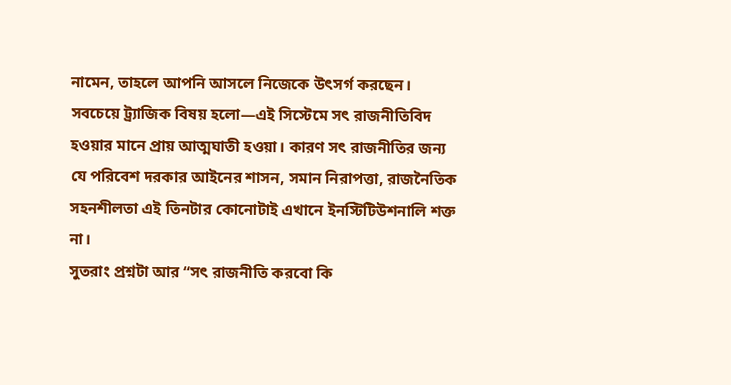নামেন, তাহলে আপনি আসলে নিজেকে উৎসর্গ করছেন।
সবচেয়ে ট্র্যাজিক বিষয় হলো—এই সিস্টেমে সৎ রাজনীতিবিদ হওয়ার মানে প্রায় আত্মঘাতী হওয়া। কারণ সৎ রাজনীতির জন্য যে পরিবেশ দরকার আইনের শাসন, সমান নিরাপত্তা, রাজনৈতিক সহনশীলতা এই তিনটার কোনোটাই এখানে ইনস্টিটিউশনালি শক্ত না।
সুতরাং প্রশ্নটা আর “সৎ রাজনীতি করবো কি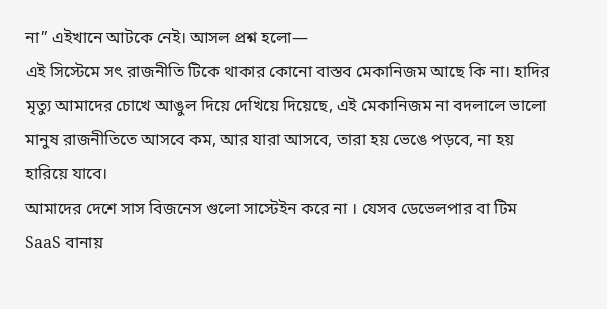না” এইখানে আটকে নেই। আসল প্রশ্ন হলো—
এই সিস্টেমে সৎ রাজনীতি টিকে থাকার কোনো বাস্তব মেকানিজম আছে কি না। হাদির মৃত্যু আমাদের চোখে আঙুল দিয়ে দেখিয়ে দিয়েছে, এই মেকানিজম না বদলালে ভালো মানুষ রাজনীতিতে আসবে কম, আর যারা আসবে, তারা হয় ভেঙে পড়বে, না হয় হারিয়ে যাবে।
আমাদের দেশে সাস বিজনেস গুলো সাস্টেইন করে না । যেসব ডেভেলপার বা টিম SaaS বানায়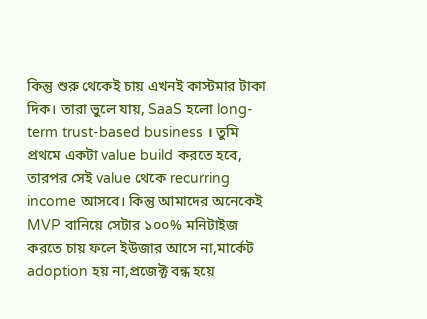কিন্তু শুরু থেকেই চায় এখনই কাস্টমার টাকা দিক। তারা ভুলে যায়, SaaS হলো long-term trust-based business । তুমি প্রথমে একটা value build করতে হবে, তারপর সেই value থেকে recurring income আসবে। কিন্তু আমাদের অনেকেই MVP বানিয়ে সেটার ১০০% মনিটাইজ করতে চায় ফলে ইউজার আসে না,মার্কেট adoption হয় না,প্রজেক্ট বন্ধ হয়ে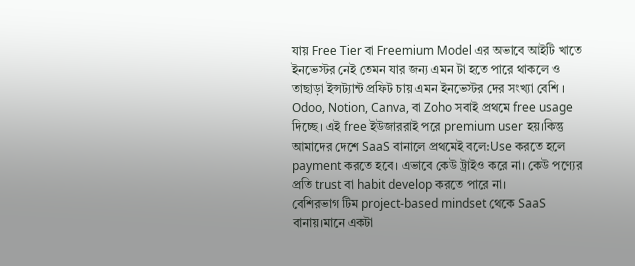যায় Free Tier বা Freemium Model এর অভাবে আইটি খাতে ইনভেস্টর নেই তেমন যার জন্য এমন টা হতে পারে থাকলে ও তাছাড়া ইন্সট্যান্ট প্রফিট চায় এমন ইনভেস্টর দের সংখ্যা বেশি ।
Odoo, Notion, Canva, বা Zoho সবাই প্রথমে free usage দিচ্ছে। এই free ইউজাররাই পরে premium user হয়।কিন্তু আমাদের দেশে SaaS বানালে প্রথমেই বলে:Use করতে হলে payment করতে হবে। এভাবে কেউ ট্রাইও করে না। কেউ পণ্যের প্রতি trust বা habit develop করতে পারে না।
বেশিরভাগ টিম project-based mindset থেকে SaaS বানায়।মানে একটা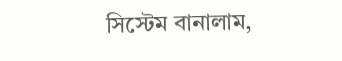সিস্টেম বানালাম,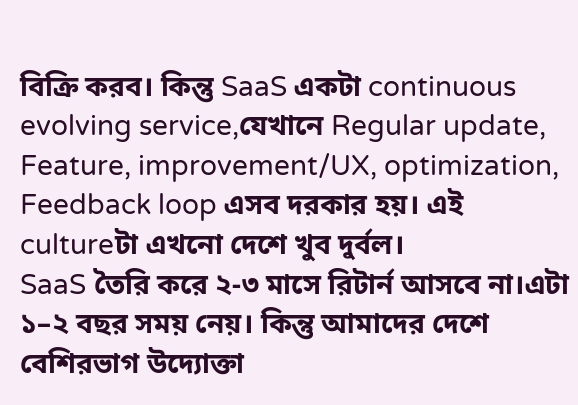বিক্রি করব। কিন্তু SaaS একটা continuous evolving service,যেখানে Regular update, Feature, improvement/UX, optimization, Feedback loop এসব দরকার হয়। এই cultureটা এখনো দেশে খুব দুর্বল।
SaaS তৈরি করে ২-৩ মাসে রিটার্ন আসবে না।এটা ১–২ বছর সময় নেয়। কিন্তু আমাদের দেশে বেশিরভাগ উদ্যোক্তা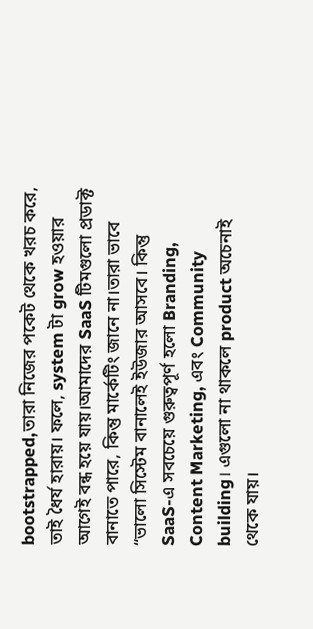bootstrapped,তারা নিজের পকেট থেকে খরচ করে, তাই ধৈর্য হারায়। ফলে, system টা grow হওয়ার আগেই বন্ধ হয়ে যায়।আমাদের SaaS টিমগুলো প্রডাক্ট বানাতে পারে, কিন্তু মার্কেটিং জানে না।তারা ভাবে “ভালো সিস্টেম বানালেই ইউজার আসবে। কিন্তু SaaS-এ সবচেয়ে গুরুত্বপূর্ণ হলো Branding, Content Marketing, এবং Community building। এগুলো না থাকলে product অচেনাই থেকে যায়।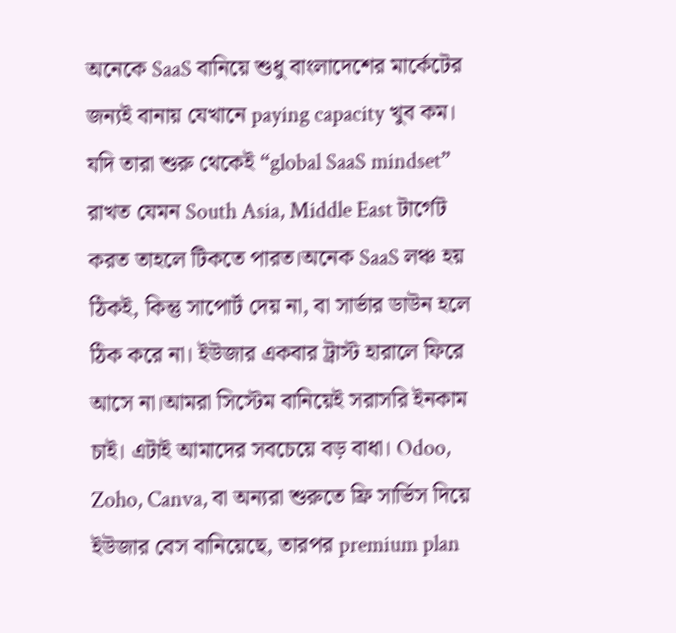অনেকে SaaS বানিয়ে শুধু বাংলাদেশের মার্কেটের জন্যই বানায় যেখানে paying capacity খুব কম। যদি তারা শুরু থেকেই “global SaaS mindset” রাখত যেমন South Asia, Middle East টার্গেট করত তাহলে টিকতে পারত।অনেক SaaS লঞ্চ হয় ঠিকই, কিন্তু সাপোর্ট দেয় না, বা সার্ভার ডাউন হলে ঠিক করে না। ইউজার একবার ট্রাস্ট হারালে ফিরে আসে না।আমরা সিস্টেম বানিয়েই সরাসরি ইনকাম চাই। এটাই আমাদের সবচেয়ে বড় বাধা। Odoo, Zoho, Canva, বা অন্যরা শুরুতে ফ্রি সার্ভিস দিয়ে ইউজার বেস বানিয়েছে, তারপর premium plan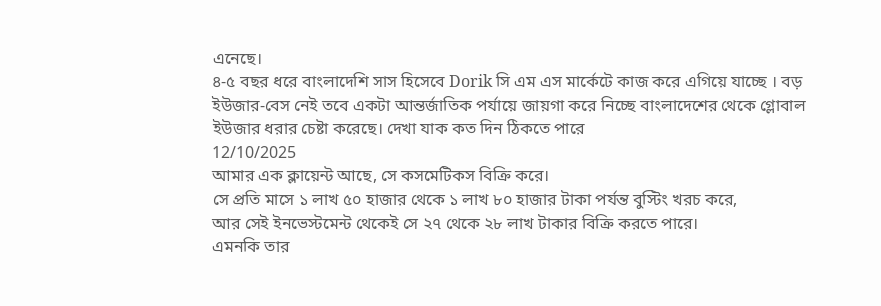এনেছে।
৪-৫ বছর ধরে বাংলাদেশি সাস হিসেবে Dorik সি এম এস মার্কেটে কাজ করে এগিয়ে যাচ্ছে । বড় ইউজার-বেস নেই তবে একটা আন্তর্জাতিক পর্যায়ে জায়গা করে নিচ্ছে বাংলাদেশের থেকে গ্লোবাল ইউজার ধরার চেষ্টা করেছে। দেখা যাক কত দিন ঠিকতে পারে
12/10/2025
আমার এক ক্লায়েন্ট আছে, সে কসমেটিকস বিক্রি করে।
সে প্রতি মাসে ১ লাখ ৫০ হাজার থেকে ১ লাখ ৮০ হাজার টাকা পর্যন্ত বুস্টিং খরচ করে,
আর সেই ইনভেস্টমেন্ট থেকেই সে ২৭ থেকে ২৮ লাখ টাকার বিক্রি করতে পারে।
এমনকি তার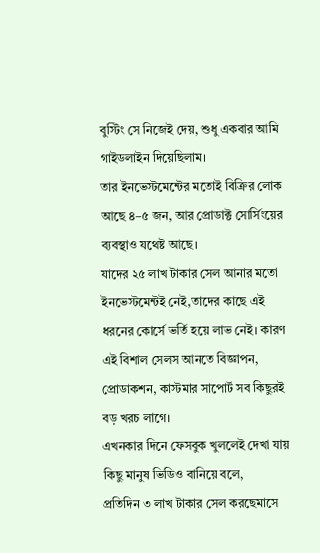বুস্টিং সে নিজেই দেয়, শুধু একবার আমি গাইডলাইন দিয়েছিলাম।
তার ইনভেস্টমেন্টের মতোই বিক্রির লোক আছে ৪–৫ জন, আর প্রোডাক্ট সোর্সিংয়ের ব্যবস্থাও যথেষ্ট আছে।
যাদের ২৫ লাখ টাকার সেল আনার মতো ইনভেস্টমেন্টই নেই,তাদের কাছে এই ধরনের কোর্সে ভর্তি হয়ে লাভ নেই। কারণ এই বিশাল সেলস আনতে বিজ্ঞাপন, প্রোডাকশন, কাস্টমার সাপোর্ট সব কিছুরই বড় খরচ লাগে।
এখনকার দিনে ফেসবুক খুললেই দেখা যায় কিছু মানুষ ভিডিও বানিয়ে বলে,
প্রতিদিন ৩ লাখ টাকার সেল করছেমাসে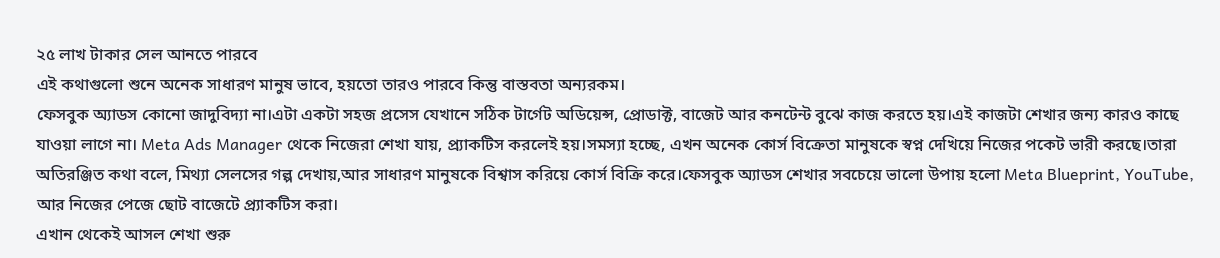২৫ লাখ টাকার সেল আনতে পারবে
এই কথাগুলো শুনে অনেক সাধারণ মানুষ ভাবে, হয়তো তারও পারবে কিন্তু বাস্তবতা অন্যরকম।
ফেসবুক অ্যাডস কোনো জাদুবিদ্যা না।এটা একটা সহজ প্রসেস যেখানে সঠিক টার্গেট অডিয়েন্স, প্রোডাক্ট, বাজেট আর কনটেন্ট বুঝে কাজ করতে হয়।এই কাজটা শেখার জন্য কারও কাছে যাওয়া লাগে না। Meta Ads Manager থেকে নিজেরা শেখা যায়, প্র্যাকটিস করলেই হয়।সমস্যা হচ্ছে, এখন অনেক কোর্স বিক্রেতা মানুষকে স্বপ্ন দেখিয়ে নিজের পকেট ভারী করছে।তারা অতিরঞ্জিত কথা বলে, মিথ্যা সেলসের গল্প দেখায়,আর সাধারণ মানুষকে বিশ্বাস করিয়ে কোর্স বিক্রি করে।ফেসবুক অ্যাডস শেখার সবচেয়ে ভালো উপায় হলো Meta Blueprint, YouTube, আর নিজের পেজে ছোট বাজেটে প্র্যাকটিস করা।
এখান থেকেই আসল শেখা শুরু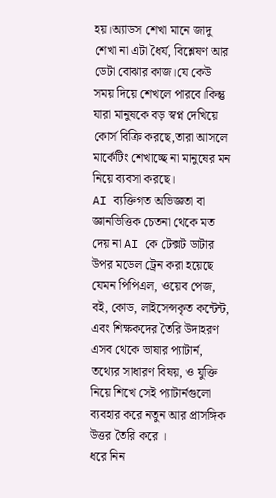হয়।অ্যাডস শেখা মানে জাদু শেখা না এটা ধৈর্য, বিশ্লেষণ আর ডেটা বোঝার কাজ।যে কেউ সময় দিয়ে শেখলে পারবে।কিন্তু যারা মানুষকে বড় স্বপ্ন দেখিয়ে কোর্স বিক্রি করছে,তারা আসলে মার্কেটিং শেখাচ্ছে না মানুষের মন নিয়ে ব্যবসা করছে।
AI ব্যক্তিগত অভিজ্ঞতা বা জ্ঞানভিত্তিক চেতনা থেকে মত দেয় না AI কে টেক্সট ডাটার উপর মডেল ট্রেন করা হয়েছে যেমন পিপিএল, ওয়েব পেজ, বই, কোড, লাইসেন্সকৃত কন্টেন্ট, এবং শিক্ষকদের তৈরি উদাহরণ এসব থেকে ভাষার প্যাটার্ন, তথ্যের সাধারণ বিষয়, ও যুক্তি নিয়ে শিখে সেই প্যাটার্নগুলো ব্যবহার করে নতুন আর প্রাসঙ্গিক উত্তর তৈরি করে ।
ধরে নিন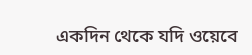একদিন থেকে যদি ওয়েবে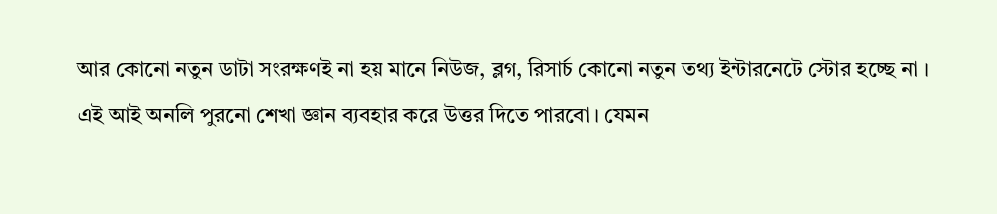আর কোনো নতুন ডাটা সংরক্ষণই না হয় মানে নিউজ, ব্লগ, রিসার্চ কোনো নতুন তথ্য ইন্টারনেটে স্টোর হচ্ছে না । এই আই অনলি পুরনো শেখা জ্ঞান ব্যবহার করে উত্তর দিতে পারবো। যেমন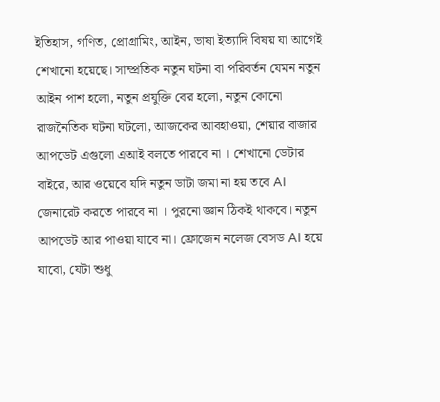ইতিহাস, গণিত, প্রোগ্রামিং, আইন, ভাষা ইত্যাদি বিষয় যা আগেই শেখানো হয়েছে। সাম্প্রতিক নতুন ঘটনা বা পরিবর্তন যেমন নতুন আইন পাশ হলো, নতুন প্রযুক্তি বের হলো, নতুন কোনো রাজনৈতিক ঘটনা ঘটলো, আজকের আবহাওয়া, শেয়ার বাজার আপডেট এগুলো এআই বলতে পারবে না । শেখানো ডেটার বাইরে, আর ওয়েবে যদি নতুন ডাটা জমা না হয় তবে AI জেনারেট করতে পারবে না । পুরনো জ্ঞান ঠিকই থাকবে। নতুন আপডেট আর পাওয়া যাবে না। ফ্রোজেন নলেজ বেসড AI হয়ে যাবো, যেটা শুধু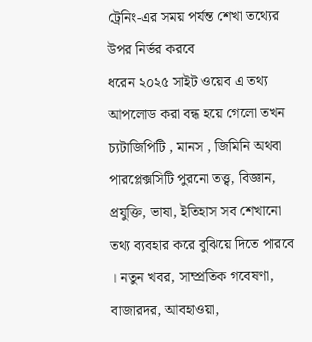ট্রেনিং-এর সময় পর্যন্ত শেখা তথ্যের উপর নির্ভর করবে
ধরেন ২০২৫ সাইট ওয়েব এ তথ্য আপলোড করা বন্ধ হয়ে গেলো তখন চ্যটাজিপিটি , মানস , জিমিনি অথবা পারপ্লেক্সসিটি পুরনো তত্ত্ব, বিজ্ঞান, প্রযুক্তি, ভাষা, ইতিহাস সব শেখানো তথ্য ব্যবহার করে বুঝিয়ে দিতে পারবে । নতুন খবর, সাম্প্রতিক গবেষণা, বাজারদর, আবহাওয়া,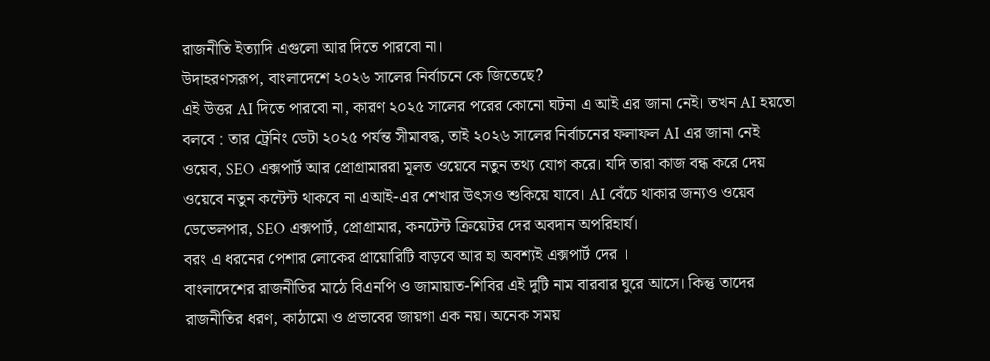রাজনীতি ইত্যাদি এগুলো আর দিতে পারবো না।
উদাহরণসরূপ, বাংলাদেশে ২০২৬ সালের নির্বাচনে কে জিতেছে?
এই উত্তর AI দিতে পারবো না, কারণ ২০২৫ সালের পরের কোনো ঘটনা এ আই এর জানা নেই। তখন AI হয়তো বলবে : তার ট্রেনিং ডেটা ২০২৫ পর্যন্ত সীমাবদ্ধ, তাই ২০২৬ সালের নির্বাচনের ফলাফল AI এর জানা নেই
ওয়েব, SEO এক্সপার্ট আর প্রোগ্রামাররা মূলত ওয়েবে নতুন তথ্য যোগ করে। যদি তারা কাজ বন্ধ করে দেয় ওয়েবে নতুন কন্টেন্ট থাকবে না এআই-এর শেখার উৎসও শুকিয়ে যাবে। AI বেঁচে থাকার জন্যও ওয়েব ডেভেলপার, SEO এক্সপার্ট, প্রোগ্রামার, কনটেন্ট ক্রিয়েটর দের অবদান অপরিহার্য।
বরং এ ধরনের পেশার লোকের প্রায়োরিটি বাড়বে আর হা অবশ্যই এক্সপার্ট দের ।
বাংলাদেশের রাজনীতির মাঠে বিএনপি ও জামায়াত-শিবির এই দুটি নাম বারবার ঘুরে আসে। কিন্তু তাদের রাজনীতির ধরণ, কাঠামো ও প্রভাবের জায়গা এক নয়। অনেক সময়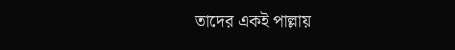তাদের একই পাল্লায়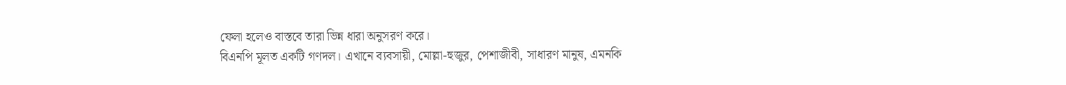ফেলা হলেও বাস্তবে তারা ভিন্ন ধারা অনুসরণ করে।
বিএনপি মূলত একটি গণদল। এখানে ব্যবসায়ী, মোল্লা-হুজুর, পেশাজীবী, সাধারণ মানুষ, এমনকি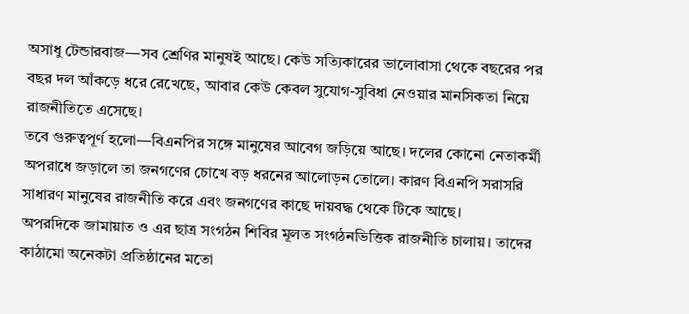অসাধু টেন্ডারবাজ—সব শ্রেণির মানুষই আছে। কেউ সত্যিকারের ভালোবাসা থেকে বছরের পর বছর দল আঁকড়ে ধরে রেখেছে, আবার কেউ কেবল সুযোগ-সুবিধা নেওয়ার মানসিকতা নিয়ে রাজনীতিতে এসেছে।
তবে গুরুত্বপূর্ণ হলো—বিএনপির সঙ্গে মানুষের আবেগ জড়িয়ে আছে। দলের কোনো নেতাকর্মী অপরাধে জড়ালে তা জনগণের চোখে বড় ধরনের আলোড়ন তোলে। কারণ বিএনপি সরাসরি সাধারণ মানুষের রাজনীতি করে এবং জনগণের কাছে দায়বদ্ধ থেকে টিকে আছে।
অপরদিকে জামায়াত ও এর ছাত্র সংগঠন শিবির মূলত সংগঠনভিত্তিক রাজনীতি চালায়। তাদের কাঠামো অনেকটা প্রতিষ্ঠানের মতো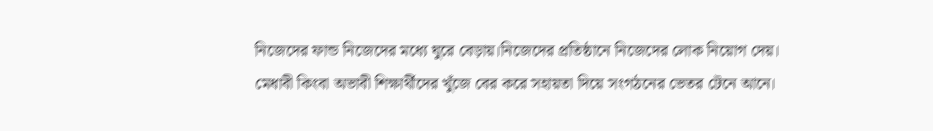নিজেদের ফান্ড নিজেদের মধ্যে ঘুরে বেড়ায়।নিজেদের প্রতিষ্ঠানে নিজেদের লোক নিয়োগ দেয়।
মেধাবী কিংবা অভাবী শিক্ষার্থীদের খুঁজে বের করে সহায়তা দিয়ে সংগঠনের ভেতর টেনে আনে।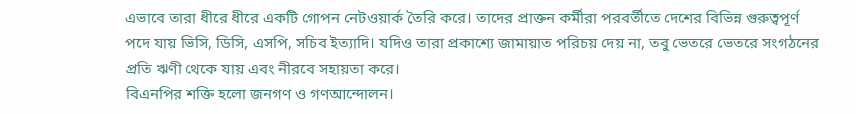এভাবে তারা ধীরে ধীরে একটি গোপন নেটওয়ার্ক তৈরি করে। তাদের প্রাক্তন কর্মীরা পরবর্তীতে দেশের বিভিন্ন গুরুত্বপূর্ণ পদে যায় ভিসি, ডিসি, এসপি, সচিব ইত্যাদি। যদিও তারা প্রকাশ্যে জামায়াত পরিচয় দেয় না, তবু ভেতরে ভেতরে সংগঠনের প্রতি ঋণী থেকে যায় এবং নীরবে সহায়তা করে।
বিএনপির শক্তি হলো জনগণ ও গণআন্দোলন।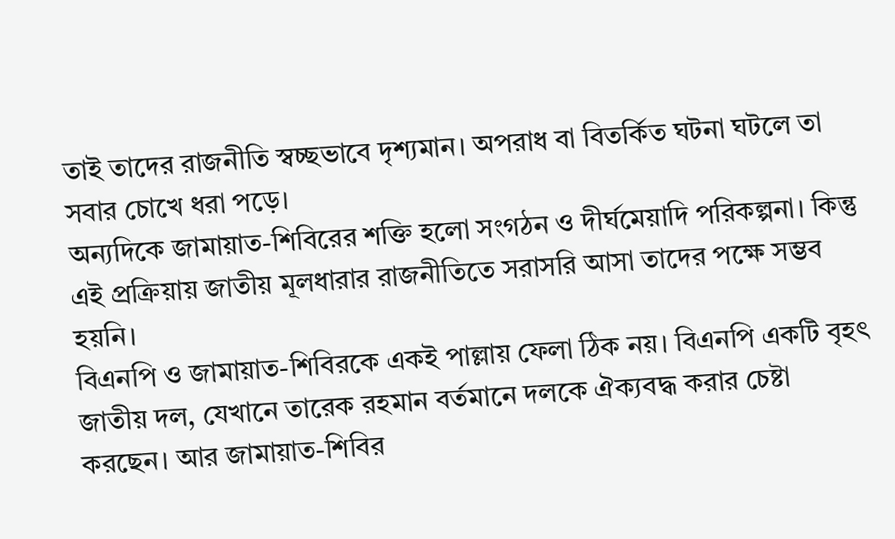তাই তাদের রাজনীতি স্বচ্ছভাবে দৃশ্যমান। অপরাধ বা বিতর্কিত ঘটনা ঘটলে তা সবার চোখে ধরা পড়ে।
অন্যদিকে জামায়াত-শিবিরের শক্তি হলো সংগঠন ও দীর্ঘমেয়াদি পরিকল্পনা। কিন্তু এই প্রক্রিয়ায় জাতীয় মূলধারার রাজনীতিতে সরাসরি আসা তাদের পক্ষে সম্ভব হয়নি।
বিএনপি ও জামায়াত-শিবিরকে একই পাল্লায় ফেলা ঠিক নয়। বিএনপি একটি বৃহৎ জাতীয় দল, যেখানে তারেক রহমান বর্তমানে দলকে ঐক্যবদ্ধ করার চেষ্টা করছেন। আর জামায়াত-শিবির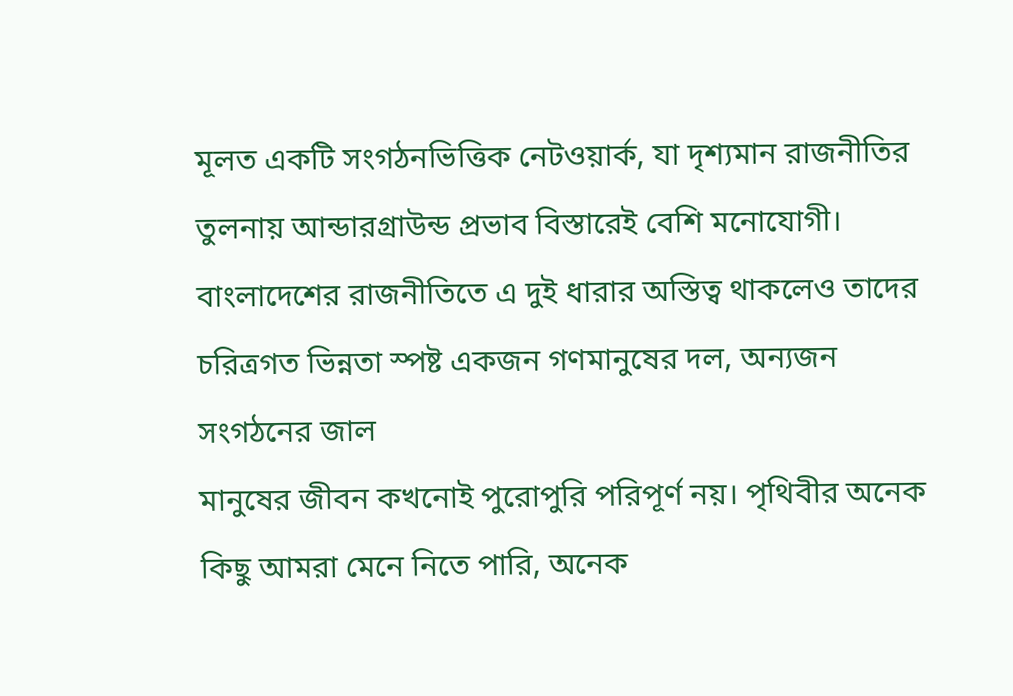মূলত একটি সংগঠনভিত্তিক নেটওয়ার্ক, যা দৃশ্যমান রাজনীতির তুলনায় আন্ডারগ্রাউন্ড প্রভাব বিস্তারেই বেশি মনোযোগী।
বাংলাদেশের রাজনীতিতে এ দুই ধারার অস্তিত্ব থাকলেও তাদের চরিত্রগত ভিন্নতা স্পষ্ট একজন গণমানুষের দল, অন্যজন সংগঠনের জাল
মানুষের জীবন কখনোই পুরোপুরি পরিপূর্ণ নয়। পৃথিবীর অনেক কিছু আমরা মেনে নিতে পারি, অনেক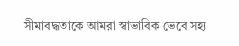সীমাবদ্ধতাকে আমরা স্বাভাবিক ভেবে সহ্য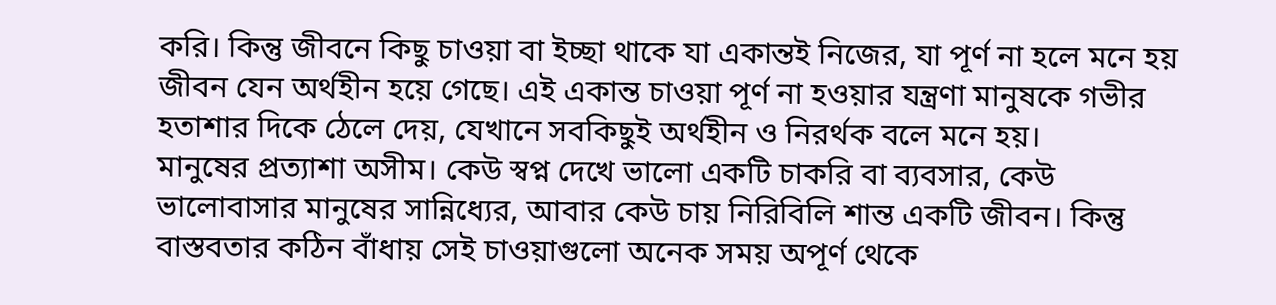করি। কিন্তু জীবনে কিছু চাওয়া বা ইচ্ছা থাকে যা একান্তই নিজের, যা পূর্ণ না হলে মনে হয় জীবন যেন অর্থহীন হয়ে গেছে। এই একান্ত চাওয়া পূর্ণ না হওয়ার যন্ত্রণা মানুষকে গভীর হতাশার দিকে ঠেলে দেয়, যেখানে সবকিছুই অর্থহীন ও নিরর্থক বলে মনে হয়।
মানুষের প্রত্যাশা অসীম। কেউ স্বপ্ন দেখে ভালো একটি চাকরি বা ব্যবসার, কেউ ভালোবাসার মানুষের সান্নিধ্যের, আবার কেউ চায় নিরিবিলি শান্ত একটি জীবন। কিন্তু বাস্তবতার কঠিন বাঁধায় সেই চাওয়াগুলো অনেক সময় অপূর্ণ থেকে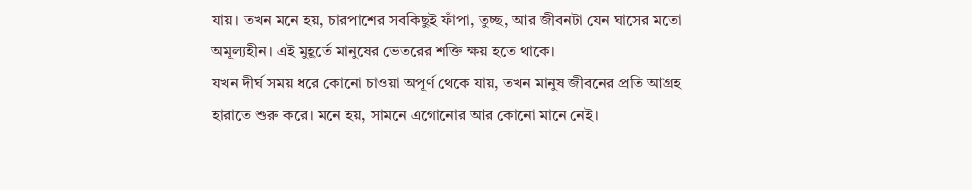যায়। তখন মনে হয়, চারপাশের সবকিছুই ফাঁপা, তুচ্ছ, আর জীবনটা যেন ঘাসের মতো অমূল্যহীন। এই মুহূর্তে মানুষের ভেতরের শক্তি ক্ষয় হতে থাকে।
যখন দীর্ঘ সময় ধরে কোনো চাওয়া অপূর্ণ থেকে যায়, তখন মানুষ জীবনের প্রতি আগ্রহ হারাতে শুরু করে। মনে হয়, সামনে এগোনোর আর কোনো মানে নেই।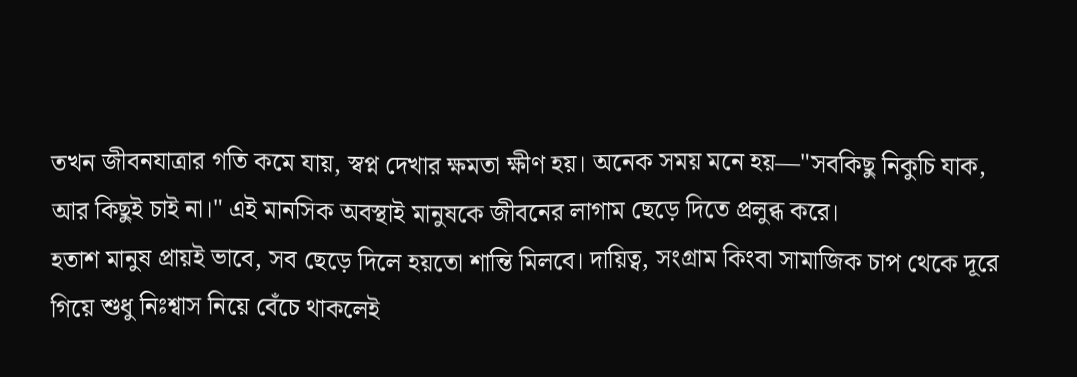তখন জীবনযাত্রার গতি কমে যায়, স্বপ্ন দেখার ক্ষমতা ক্ষীণ হয়। অনেক সময় মনে হয়—"সবকিছু নিকুচি যাক, আর কিছুই চাই না।" এই মানসিক অবস্থাই মানুষকে জীবনের লাগাম ছেড়ে দিতে প্রলুব্ধ করে।
হতাশ মানুষ প্রায়ই ভাবে, সব ছেড়ে দিলে হয়তো শান্তি মিলবে। দায়িত্ব, সংগ্রাম কিংবা সামাজিক চাপ থেকে দূরে গিয়ে শুধু নিঃশ্বাস নিয়ে বেঁচে থাকলেই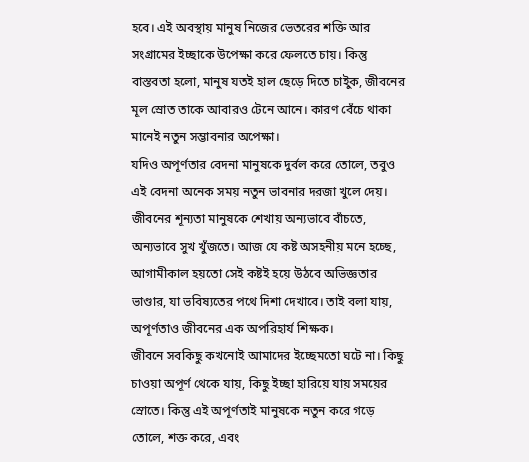হবে। এই অবস্থায় মানুষ নিজের ভেতরের শক্তি আর সংগ্রামের ইচ্ছাকে উপেক্ষা করে ফেলতে চায়। কিন্তু বাস্তবতা হলো, মানুষ যতই হাল ছেড়ে দিতে চাইুক, জীবনের মূল স্রোত তাকে আবারও টেনে আনে। কারণ বেঁচে থাকা মানেই নতুন সম্ভাবনার অপেক্ষা।
যদিও অপূর্ণতার বেদনা মানুষকে দুর্বল করে তোলে, তবুও এই বেদনা অনেক সময় নতুন ভাবনার দরজা খুলে দেয়। জীবনের শূন্যতা মানুষকে শেখায় অন্যভাবে বাঁচতে, অন্যভাবে সুখ খুঁজতে। আজ যে কষ্ট অসহনীয় মনে হচ্ছে, আগামীকাল হয়তো সেই কষ্টই হয়ে উঠবে অভিজ্ঞতার ভাণ্ডার, যা ভবিষ্যতের পথে দিশা দেখাবে। তাই বলা যায়, অপূর্ণতাও জীবনের এক অপরিহার্য শিক্ষক।
জীবনে সবকিছু কখনোই আমাদের ইচ্ছেমতো ঘটে না। কিছু চাওয়া অপূর্ণ থেকে যায়, কিছু ইচ্ছা হারিয়ে যায় সময়ের স্রোতে। কিন্তু এই অপূর্ণতাই মানুষকে নতুন করে গড়ে তোলে, শক্ত করে, এবং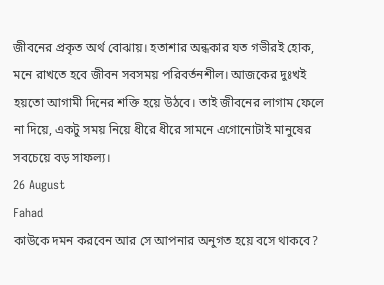জীবনের প্রকৃত অর্থ বোঝায়। হতাশার অন্ধকার যত গভীরই হোক, মনে রাখতে হবে জীবন সবসময় পরিবর্তনশীল। আজকের দুঃখই হয়তো আগামী দিনের শক্তি হয়ে উঠবে। তাই জীবনের লাগাম ফেলে না দিয়ে, একটু সময় নিয়ে ধীরে ধীরে সামনে এগোনোটাই মানুষের সবচেয়ে বড় সাফল্য।
26 August
Fahad
কাউকে দমন করবেন আর সে আপনার অনুগত হয়ে বসে থাকবে?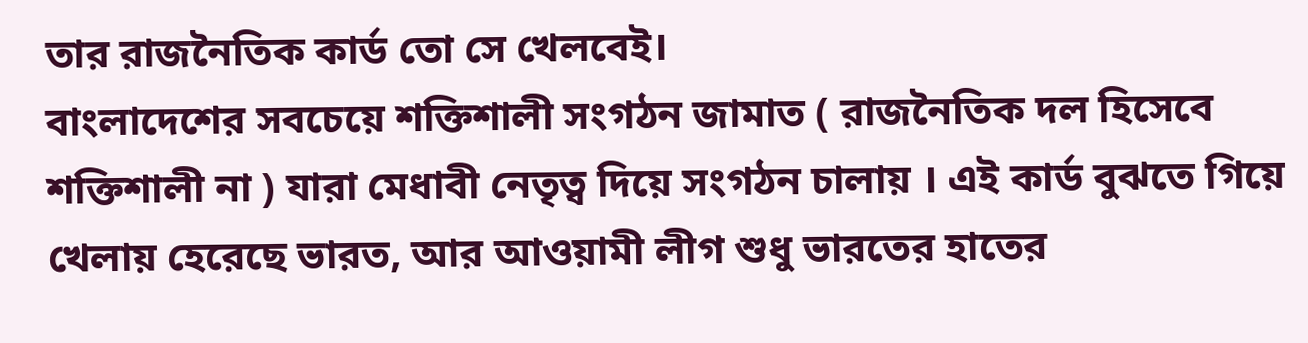তার রাজনৈতিক কার্ড তো সে খেলবেই।
বাংলাদেশের সবচেয়ে শক্তিশালী সংগঠন জামাত ( রাজনৈতিক দল হিসেবে শক্তিশালী না ) যারা মেধাবী নেতৃত্ব দিয়ে সংগঠন চালায় । এই কার্ড বুঝতে গিয়ে খেলায় হেরেছে ভারত, আর আওয়ামী লীগ শুধু ভারতের হাতের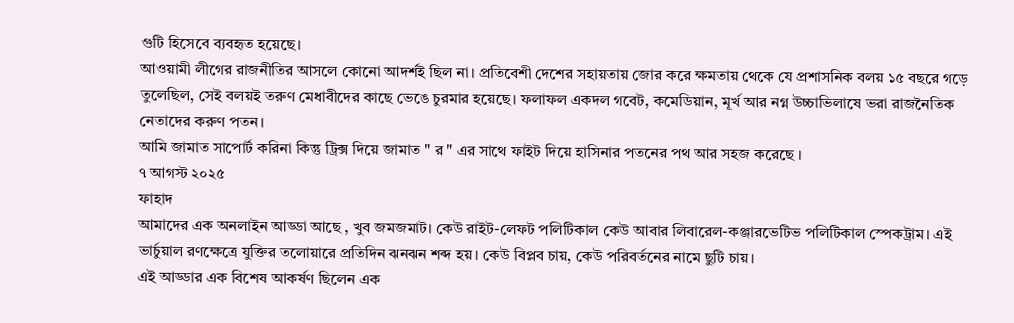গুটি হিসেবে ব্যবহৃত হয়েছে।
আওয়ামী লীগের রাজনীতির আসলে কোনো আদর্শই ছিল না। প্রতিবেশী দেশের সহায়তায় জোর করে ক্ষমতায় থেকে যে প্রশাসনিক বলয় ১৫ বছরে গড়ে তুলেছিল, সেই বলয়ই তরুণ মেধাবীদের কাছে ভেঙে চুরমার হয়েছে। ফলাফল একদল গবেট, কমেডিয়ান, মূর্খ আর নগ্ন উচ্চাভিলাষে ভরা রাজনৈতিক নেতাদের করুণ পতন।
আমি জামাত সাপোর্ট করিনা কিন্তু ট্রিক্স দিয়ে জামাত " র " এর সাথে ফাইট দিয়ে হাসিনার পতনের পথ আর সহজ করেছে ।
৭ আগস্ট ২০২৫
ফাহাদ
আমাদের এক অনলাইন আড্ডা আছে , খুব জমজমাট। কেউ রাইট-লেফট পলিটিকাল কেউ আবার লিবারেল-কঞ্জারভেটিভ পলিটিকাল স্পেকট্রাম। এই ভার্চুয়াল রণক্ষেত্রে যুক্তির তলোয়ারে প্রতিদিন ঝনঝন শব্দ হয়। কেউ বিপ্লব চায়, কেউ পরিবর্তনের নামে ছুটি চায়।
এই আড্ডার এক বিশেষ আকর্ষণ ছিলেন এক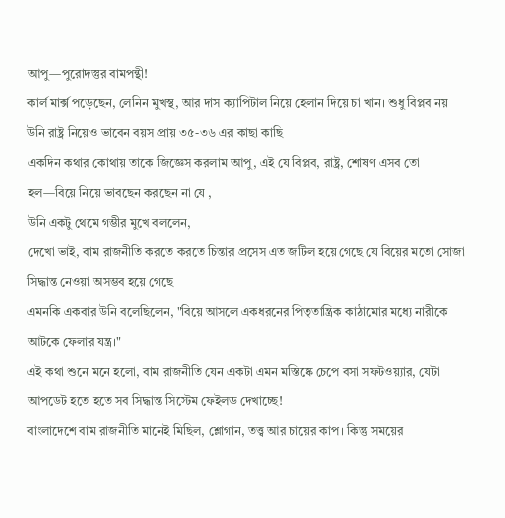আপু—পুরোদস্তুর বামপন্থী!
কার্ল মার্ক্স পড়েছেন, লেনিন মুখস্থ, আর দাস ক্যাপিটাল নিয়ে হেলান দিয়ে চা খান। শুধু বিপ্লব নয় উনি রাষ্ট্র নিয়েও ভাবেন বয়স প্রায় ৩৫-৩৬ এর কাছা কাছি
একদিন কথার কোথায় তাকে জিজ্ঞেস করলাম আপু, এই যে বিপ্লব, রাষ্ট্র, শোষণ এসব তো হল—বিয়ে নিয়ে ভাবছেন করছেন না যে ,
উনি একটু থেমে গম্ভীর মুখে বললেন,
দেখো ভাই, বাম রাজনীতি করতে করতে চিন্তার প্রসেস এত জটিল হয়ে গেছে যে বিয়ের মতো সোজা সিদ্ধান্ত নেওয়া অসম্ভব হয়ে গেছে
এমনকি একবার উনি বলেছিলেন, "বিয়ে আসলে একধরনের পিতৃতান্ত্রিক কাঠামোর মধ্যে নারীকে আটকে ফেলার যন্ত্র।"
এই কথা শুনে মনে হলো, বাম রাজনীতি যেন একটা এমন মস্তিষ্কে চেপে বসা সফটওয়্যার, যেটা আপডেট হতে হতে সব সিদ্ধান্ত সিস্টেম ফেইলড দেখাচ্ছে!
বাংলাদেশে বাম রাজনীতি মানেই মিছিল, শ্লোগান, তত্ত্ব আর চায়ের কাপ। কিন্তু সময়ের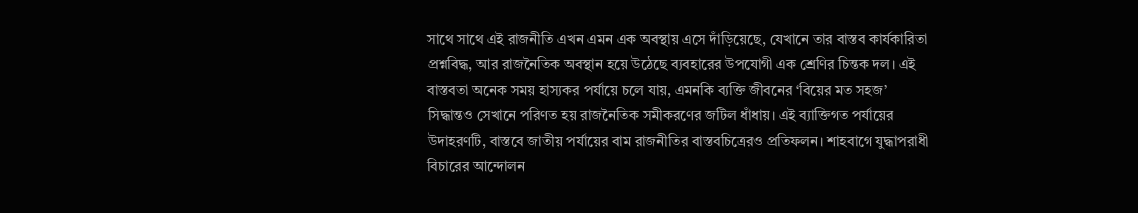সাথে সাথে এই রাজনীতি এখন এমন এক অবস্থায় এসে দাঁড়িয়েছে, যেখানে তার বাস্তব কার্যকারিতা প্রশ্নবিদ্ধ, আর রাজনৈতিক অবস্থান হয়ে উঠেছে ব্যবহারের উপযোগী এক শ্রেণির চিন্তক দল। এই বাস্তবতা অনেক সময় হাস্যকর পর্যায়ে চলে যায়, এমনকি ব্যক্তি জীবনের ‘বিয়ের মত সহজ’ সিদ্ধান্তও সেখানে পরিণত হয় রাজনৈতিক সমীকরণের জটিল ধাঁধায়। এই ব্যাক্তিগত পর্যায়ের উদাহরণটি, বাস্তবে জাতীয় পর্যায়ের বাম রাজনীতির বাস্তবচিত্রেরও প্রতিফলন। শাহবাগে যুদ্ধাপরাধী বিচারের আন্দোলন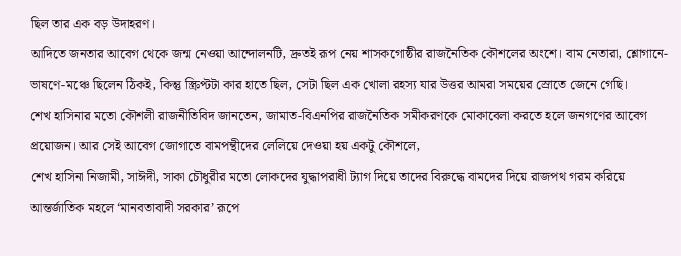ছিল তার এক বড় উদাহরণ।
আদিতে জনতার আবেগ থেকে জন্ম নেওয়া আন্দোলনটি, দ্রুতই রূপ নেয় শাসকগোষ্ঠীর রাজনৈতিক কৌশলের অংশে। বাম নেতারা, শ্লোগানে-ভাষণে-মঞ্চে ছিলেন ঠিকই, কিন্তু স্ক্রিপ্টটা কার হাতে ছিল, সেটা ছিল এক খোলা রহস্য যার উত্তর আমরা সময়ের স্রোতে জেনে গেছি।
শেখ হাসিনার মতো কৌশলী রাজনীতিবিদ জানতেন, জামাত-বিএনপির রাজনৈতিক সমীকরণকে মোকাবেলা করতে হলে জনগণের আবেগ প্রয়োজন। আর সেই আবেগ জোগাতে বামপন্থীদের লেলিয়ে দেওয়া হয় একটু কৌশলে,
শেখ হাসিনা নিজামী, সাঈদী, সাকা চৌধুরীর মতো লোকদের যুদ্ধাপরাধী ট্যাগ দিয়ে তাদের বিরুদ্ধে বামদের দিয়ে রাজপথ গরম করিয়ে আন্তর্জাতিক মহলে ‘মানবতাবাদী সরকার’ রূপে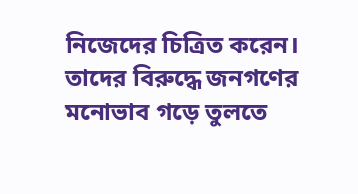নিজেদের চিত্রিত করেন।
তাদের বিরুদ্ধে জনগণের মনোভাব গড়ে তুলতে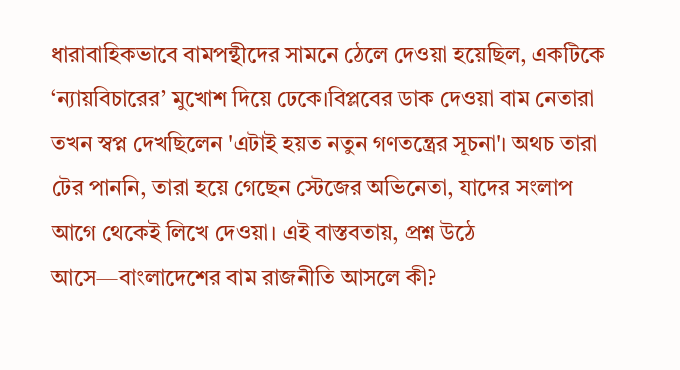ধারাবাহিকভাবে বামপন্থীদের সামনে ঠেলে দেওয়া হয়েছিল, একটিকে ‘ন্যায়বিচারের’ মুখোশ দিয়ে ঢেকে।বিপ্লবের ডাক দেওয়া বাম নেতারা তখন স্বপ্ন দেখছিলেন 'এটাই হয়ত নতুন গণতন্ত্রের সূচনা'। অথচ তারা টের পাননি, তারা হয়ে গেছেন স্টেজের অভিনেতা, যাদের সংলাপ আগে থেকেই লিখে দেওয়া। এই বাস্তবতায়, প্রশ্ন উঠে আসে—বাংলাদেশের বাম রাজনীতি আসলে কী?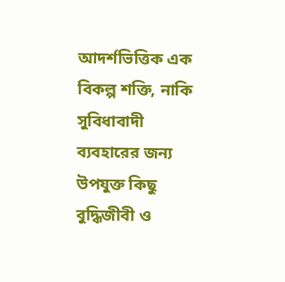আদর্শভিত্তিক এক বিকল্প শক্তি, নাকি সুবিধাবাদী ব্যবহারের জন্য উপযুক্ত কিছু বুদ্ধিজীবী ও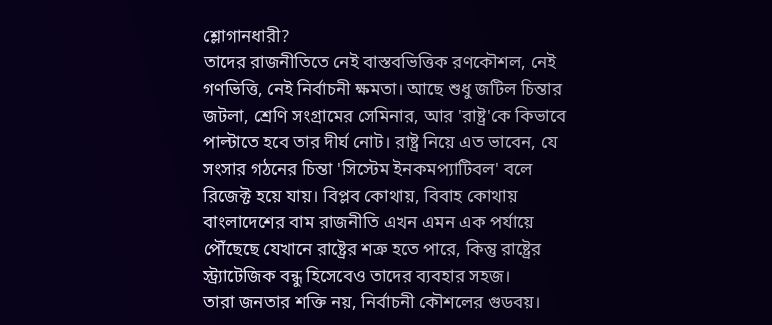শ্লোগানধারী?
তাদের রাজনীতিতে নেই বাস্তবভিত্তিক রণকৌশল, নেই গণভিত্তি, নেই নির্বাচনী ক্ষমতা। আছে শুধু জটিল চিন্তার জটলা, শ্রেণি সংগ্রামের সেমিনার, আর 'রাষ্ট্র'কে কিভাবে পাল্টাতে হবে তার দীর্ঘ নোট। রাষ্ট্র নিয়ে এত ভাবেন, যে সংসার গঠনের চিন্তা 'সিস্টেম ইনকমপ্যাটিবল' বলে রিজেক্ট হয়ে যায়। বিপ্লব কোথায়, বিবাহ কোথায়
বাংলাদেশের বাম রাজনীতি এখন এমন এক পর্যায়ে পৌঁছেছে যেখানে রাষ্ট্রের শত্রু হতে পারে, কিন্তু রাষ্ট্রের স্ট্র্যাটেজিক বন্ধু হিসেবেও তাদের ব্যবহার সহজ।
তারা জনতার শক্তি নয়, নির্বাচনী কৌশলের গুডবয়।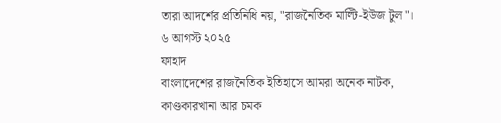তারা আদর্শের প্রতিনিধি নয়, "রাজনৈতিক মাল্টি-ইউজ টুল"।
৬ আগস্ট ২০২৫
ফাহাদ
বাংলাদেশের রাজনৈতিক ইতিহাসে আমরা অনেক নাটক, কাণ্ডকারখানা আর চমক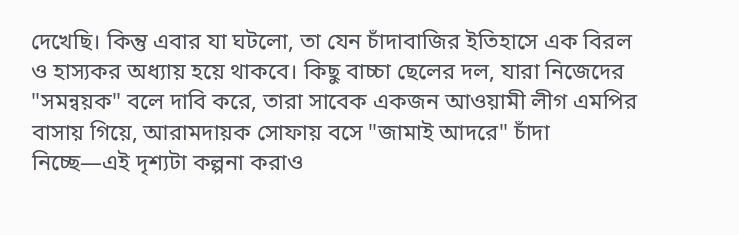দেখেছি। কিন্তু এবার যা ঘটলো, তা যেন চাঁদাবাজির ইতিহাসে এক বিরল ও হাস্যকর অধ্যায় হয়ে থাকবে। কিছু বাচ্চা ছেলের দল, যারা নিজেদের "সমন্বয়ক" বলে দাবি করে, তারা সাবেক একজন আওয়ামী লীগ এমপির বাসায় গিয়ে, আরামদায়ক সোফায় বসে "জামাই আদরে" চাঁদা নিচ্ছে—এই দৃশ্যটা কল্পনা করাও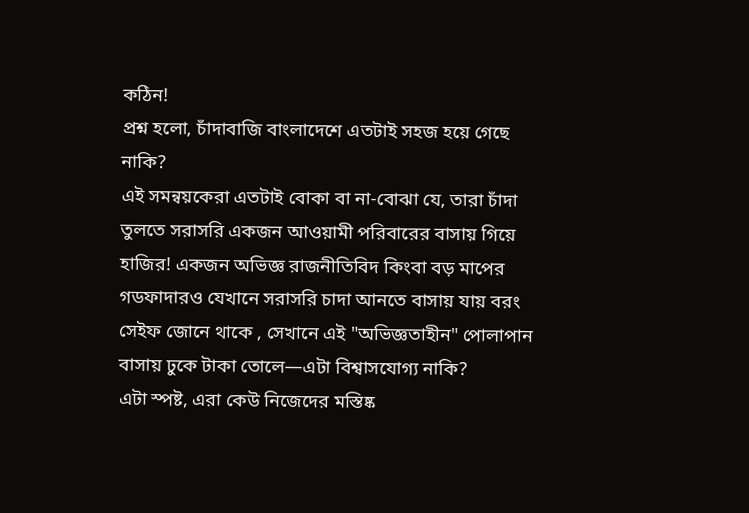কঠিন!
প্রশ্ন হলো, চাঁদাবাজি বাংলাদেশে এতটাই সহজ হয়ে গেছে নাকি?
এই সমন্বয়কেরা এতটাই বোকা বা না-বোঝা যে, তারা চাঁদা তুলতে সরাসরি একজন আওয়ামী পরিবারের বাসায় গিয়ে হাজির! একজন অভিজ্ঞ রাজনীতিবিদ কিংবা বড় মাপের গডফাদারও যেখানে সরাসরি চাদা আনতে বাসায় যায় বরং সেইফ জোনে থাকে , সেখানে এই "অভিজ্ঞতাহীন" পোলাপান বাসায় ঢুকে টাকা তোলে—এটা বিশ্বাসযোগ্য নাকি?
এটা স্পষ্ট, এরা কেউ নিজেদের মস্তিষ্ক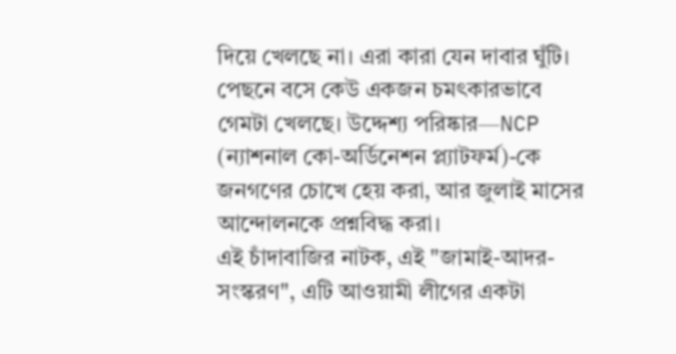দিয়ে খেলছে না। এরা কারা যেন দাবার ঘুঁটি। পেছনে বসে কেউ একজন চমৎকারভাবে গেমটা খেলছে। উদ্দেশ্য পরিষ্কার—NCP (ন্যাশনাল কো-অর্ডিনেশন প্ল্যাটফর্ম)-কে জনগণের চোখে হেয় করা, আর জুলাই মাসের আন্দোলনকে প্রশ্নবিদ্ধ করা।
এই চাঁদাবাজির নাটক, এই "জামাই-আদর-সংস্করণ", এটি আওয়ামী লীগের একটা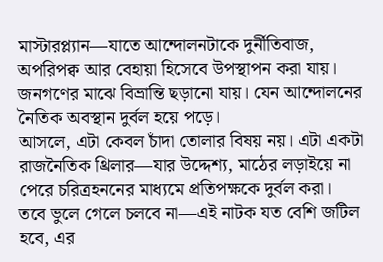মাস্টারপ্ল্যান—যাতে আন্দোলনটাকে দুর্নীতিবাজ, অপরিপক্ব আর বেহায়া হিসেবে উপস্থাপন করা যায়। জনগণের মাঝে বিভ্রান্তি ছড়ানো যায়। যেন আন্দোলনের নৈতিক অবস্থান দুর্বল হয়ে পড়ে।
আসলে, এটা কেবল চাঁদা তোলার বিষয় নয়। এটা একটা রাজনৈতিক থ্রিলার—যার উদ্দেশ্য, মাঠের লড়াইয়ে না পেরে চরিত্রহননের মাধ্যমে প্রতিপক্ষকে দুর্বল করা।
তবে ভুলে গেলে চলবে না—এই নাটক যত বেশি জটিল হবে, এর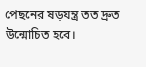পেছনের ষড়যন্ত্র তত দ্রুত উন্মোচিত হবে।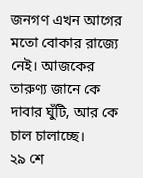জনগণ এখন আগের মতো বোকার রাজ্যে নেই। আজকের তারুণ্য জানে কে দাবার ঘুঁটি, আর কে চাল চালাচ্ছে।
২৯ শে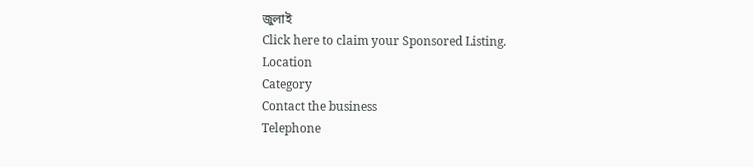জুলাই
Click here to claim your Sponsored Listing.
Location
Category
Contact the business
Telephone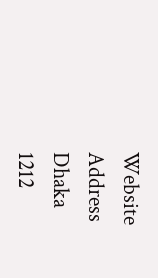Website
Address
Dhaka
1212